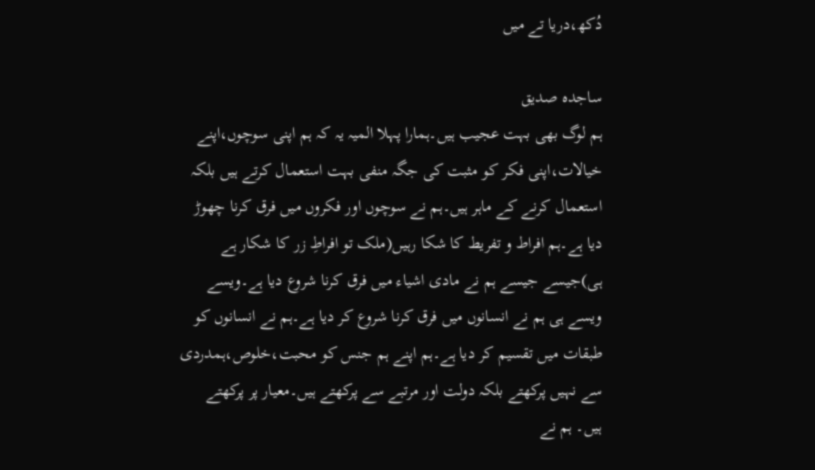دُکھ،دریا تے میں

ساجدہ صدیق
ہم لوگ بھی بہت عجیب ہیں۔ہمارا پہلا المیہ یہ کہ ہم اپنی سوچوں،اپنے خیالات،اپنی فکر کو مثبت کی جگہ منفی بہت استعمال کرتے ہیں بلکہ استعمال کرنے کے ماہر ہیں۔ہم نے سوچوں اور فکروں میں فرق کرنا چھوڑ دیا ہے۔ہم افراط و تفریط کا شکا رہیں(ملک تو افراطِ زر کا شکار ہے ہی)جیسے جیسے ہم نے مادی اشیاء میں فرق کرنا شروع دیا ہے۔ویسے ویسے ہی ہم نے انسانوں میں فرق کرنا شروع کر دیا ہے۔ہم نے انسانوں کو طبقات میں تقسیم کر دیا ہے۔ہم اپنے ہم جنس کو محبت،خلوص،ہمدردی سے نہیں پرکھتے بلکہ دولت اور مرتبے سے پرکھتے ہیں۔معیار پر پرکھتے ہیں۔ ہم نے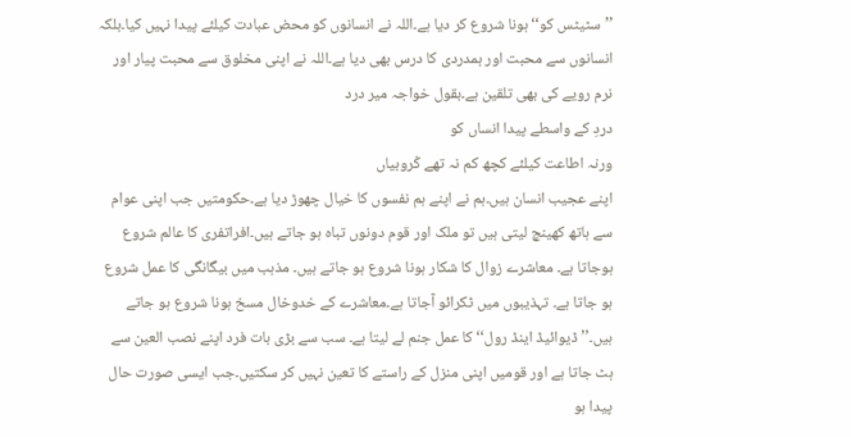’’سٹیٹس کو‘‘ہونا شروع کر دیا ہے۔اللہ نے انسانوں کو محض عبادت کیلئے پیدا نہیں کیا۔بلکہ انسانوں سے محبت اور ہمدردی کا درس بھی دیا ہے۔اللہ نے اپنی مخلوق سے محبت پیار اور نرم رویے کی بھی تلقین ہے۔بقول خواجہ میر درد
دردِ کے واسطے پیدا انساں کو
ورنہ اطاعت کیلئے کچھ کم نہ تھے کّروبیاں
اپنے عجیب انسان ہیں۔ہم نے اپنے ہم نفسوں کا خیال چھوڑ دیا ہے۔حکومتیں جب اپنی عوام سے ہاتھ کھینچ لیتی ہیں تو ملک اور قوم دونوں تباہ ہو جاتے ہیں۔افراتفری کا عالم شروع ہوجاتا ہے۔ معاشرے زوال کا شکار ہونا شروع ہو جاتے ہیں۔ مذہب میں بیگانگی کا عمل شروع ہو جاتا ہے۔ تہذیبوں میں ٹکرائو آجاتا ہے۔معاشرے کے خدوخال مسخ ہونا شروع ہو جاتے ہیں۔’’ڈیوائیڈ اینڈ رول‘‘ کا عمل جنم لے لیتا ہے۔ سب سے بڑی بات فرد اپنے نصب العین سے ہٹ جاتا ہے اور قومیں اپنی منزل کے راستے کا تعین نہیں کر سکتیں۔جب ایسی صورت حال پیدا ہو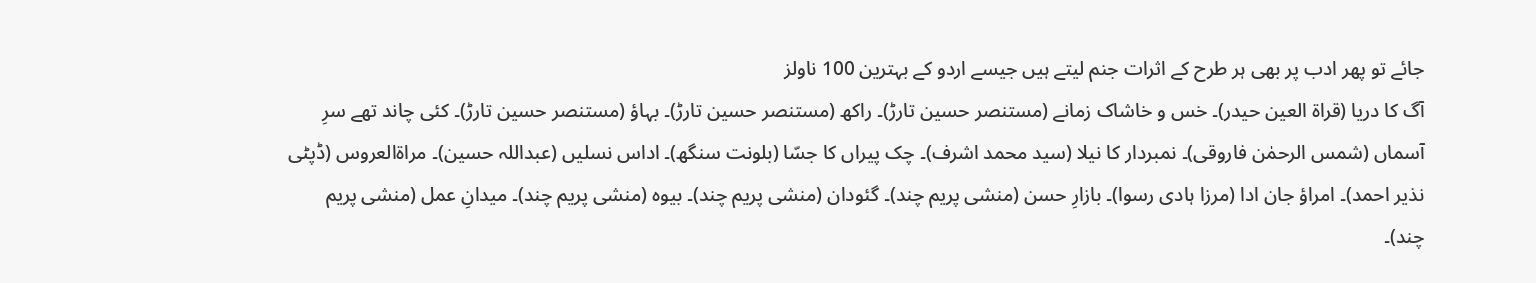جائے تو پھر ادب پر بھی ہر طرح کے اثرات جنم لیتے ہیں جیسے اردو کے بہترین 100 ناولز
آگ کا دریا (قراۃ العین حیدر)۔ خس و خاشاک زمانے (مستنصر حسین تارڑ)۔ راکھ (مستنصر حسین تارڑ)۔ بہاؤ (مستنصر حسین تارڑ)۔ کئی چاند تھے سرِ آسماں (شمس الرحمٰن فاروقی)۔ نمبردار کا نیلا (سید محمد اشرف)۔ چک پیراں کا جسّا (بلونت سنگھ)۔ اداس نسلیں (عبداللہ حسین)۔ مراۃالعروس (ڈپٹی نذیر احمد)۔ امراؤ جان ادا (مرزا ہادی رسوا)۔ بازارِ حسن (منشی پریم چند)۔ گئودان (منشی پریم چند)۔ بیوہ (منشی پریم چند)۔ میدانِ عمل (منشی پریم چند)۔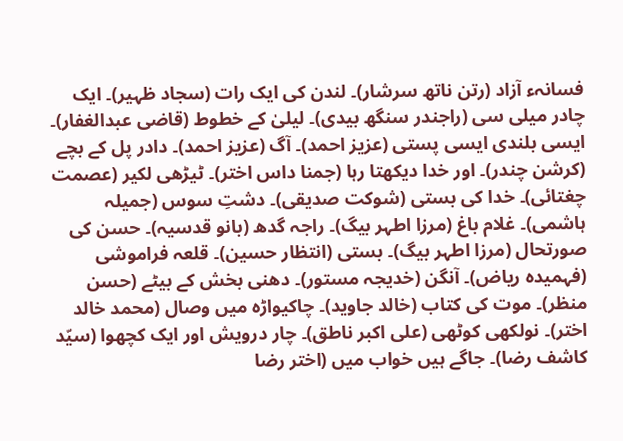فسانہء آزاد (رتن ناتھ سرشار)۔ لندن کی ایک رات (سجاد ظہیر)۔ ایک چادر میلی سی (راجندر سنگھ بیدی)۔ لیلیٰ کے خطوط (قاضی عبدالغفار)۔ ایسی بلندی ایسی پستی (عزیز احمد)۔ آگ (عزیز احمد)۔ دادر پل کے بچے (کرشن چندر)۔ اور خدا دیکھتا رہا (جمنا داس اختر)۔ ٹیڑھی لکیر (عصمت چغتائی)۔ خدا کی بستی (شوکت صدیقی)۔ دشتِ سوس (جمیلہ ہاشمی)۔ غلام باغ (مرزا اطہر بیگ)۔ راجہ گدھ (بانو قدسیہ)۔ حسن کی صورتحال (مرزا اطہر بیگ)۔ بستی (انتظار حسین)۔ قلعہ فراموشی (فہمیدہ ریاض)۔ آنگن (خدیجہ مستور)۔ دھنی بخش کے بیٹے (حسن منظر)۔ موت کی کتاب (خالد جاوید)۔ چاکیواڑہ میں وصال (محمد خالد اختر)۔ نولکھی کوٹھی (علی اکبر ناطق)۔ چار درویش اور ایک کچھوا (سیّد کاشف رضا)۔ جاگے ہیں خواب میں (اختر رضا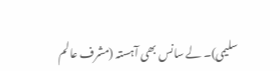سلیمی)۔ لے سانس بھی آہستہ (مشرف عالم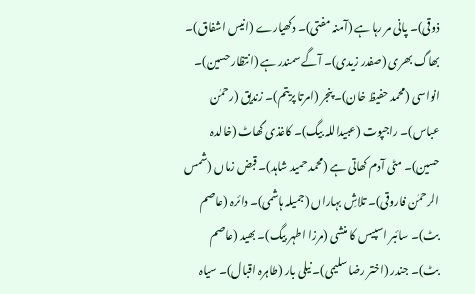ذوقی)۔ پانی مر رہا ہے (آمنہ مفتی)۔ دکھیارے (انیس اشفاق)۔ بھاگ بھری (صفدر زیدی)۔ آگے سمندر ہے (انتظار حسین)۔ انواسی (محمد حفیظ خان)۔ پنجر (امرتا پریتم)۔ زندیق (رحمٰن عباس)۔ راجپوت (عبیداللہ بیگ)۔ کاغذی گھاٹ (خالدہ حسین)۔ مٹی آدم کھاتی ہے (محمد حمید شاہد)۔ قبض زماں (شمس الرحمٰن فاروقی)۔ تلاشِ بہاراں (جمیلہ ہاشمی)۔ دائرہ (عاصم بٹ)۔ سائبر اسپیس کا منشی (مرزا اطہر بیگ)۔ بھید (عاصم بٹ)۔ جندر (اختر رضا سلیمی)۔ نیلی بار (طاہرہ اقبال)۔ سیاہ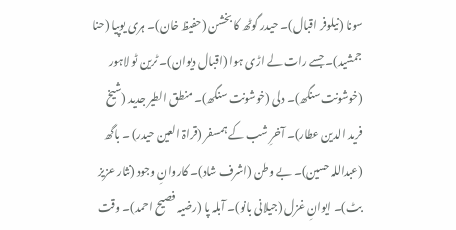سونا (نیلوفر اقبال)۔ حیدر گوٹھ کا بخشن (حفیظ خان)۔ ہری یوپیا (حنا جمشید)۔ جسے رات لے اڑی ہوا (اقبال دیوان)۔ ٹرین ٹو لاہور (خوشونت سنگھ)۔ دلی (خوشونت سنگھ)۔ منطق الطیر جدید (شیخ فرید الدین عطار)۔ آخرِ شب کے ہمسفر (قراۃ العین حیدر) ۔ باگھ (عبداللہ حسین)۔ بے وطن (اشرف شاد)۔ کاروانِ وجود (نثار عزیز بٹ)۔ ایوانِ غزل (جیلانی بانو)۔ آبلہ پا (رضیہ فصیح احمد)۔ وقت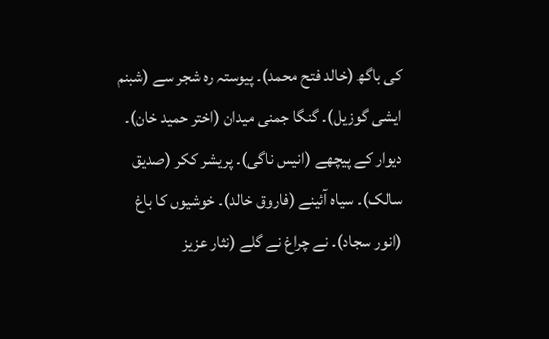کی باگھ (خالد فتح محمد)۔ پیوستہ رہ شجر سے (شبنم ایشی گوزیل)۔ گنگا جمنی میدان (اختر حمید خان)۔ دیوار کے پیچھے (انیس ناگی)۔ پریشر ککر (صدیق سالک)۔ سیاہ آئینے (فاروق خالد)۔ خوشیوں کا باغ (انور سجاد)۔ نے چراغ نے گلے (نثار عزیز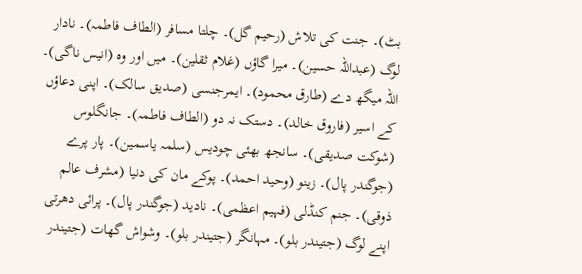بٹ)۔ جنت کی تلاش (رحیم گل)۔ چلتا مسافر (الطاف فاطمہ)۔ نادار لوگ (عبداللہ حسین)۔ میرا گاؤں (غلام ثقلین)۔ میں اور وہ (انیس ناگی)۔ اللہ میگھ دے (طارق محمود)۔ ایمرجنسی (صدیق سالک)۔ اپنی دعاؤں کے اسیر (فاروق خالد)۔ دستک نہ دو (الطاف فاطمہ)۔ جانگلوس (شوکت صدیقی)۔ سانجھ بھئی چودیس (سلمہ یاسمین)۔ پار پرے (جوگندر پال)۔ زینو (وحید احمد)۔ پوکے مان کی دنیا (مشرف عالم ذوقی)۔ جنم کنڈلی (فہیم اعظمی)۔ نادید (جوگندر پال)۔ پرائی دھرتی اپنے لوگ (جتیندر بلو)۔ مہانگر (جتیندر بلو)۔ وشواش گھات (جتیندر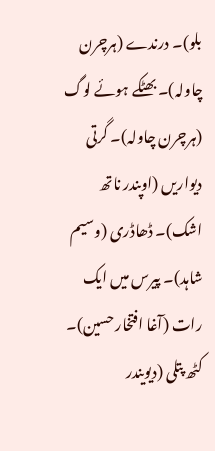بلو)۔ درندے (ہرچرن چاولہ)۔ بھٹکے ہوئے لوگ (ہرچرن چاولہ)۔ گرتی دیواریں (اوپندر ناتھ اشک)۔ ڈھاڈری (وسیم شاہد)۔ پیرس میں ایک رات (آغا افتخار حسین)۔ کٹھ پتلی (دیویندر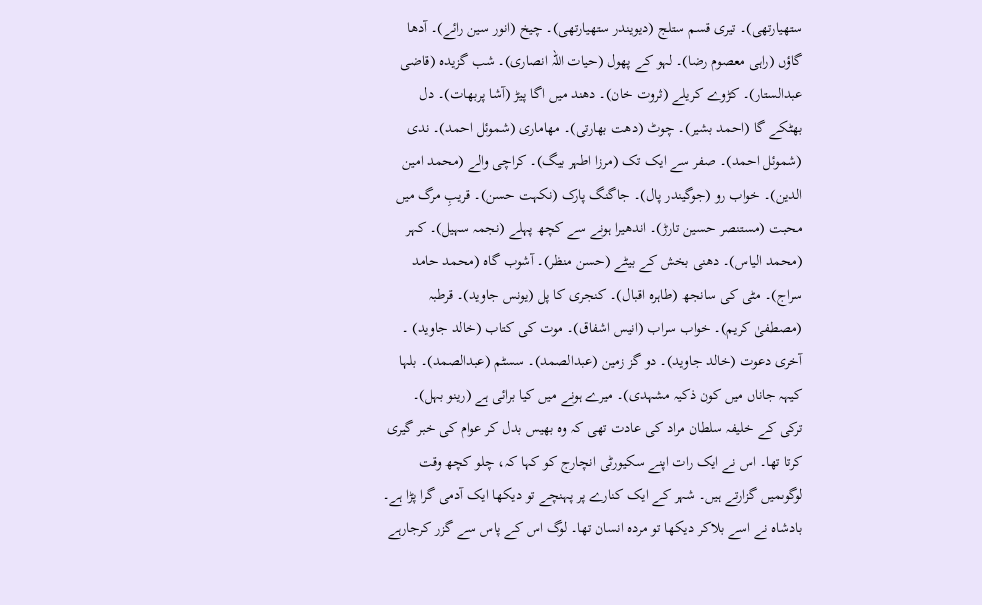ستھیارتھی)۔ تیری قسم ستلج (دیویندر ستھیارتھی)۔ چیخ (انور سین رائے)۔ آدھا گاؤں (راہی معصوم رضا)۔ لہو کے پھول (حیات اللہ انصاری)۔ شب گزیدہ (قاضی عبدالستار)۔ کڑوے کریلے (ثروت خان)۔ دھند میں اگا پیڑ (آشا پربھات)۔ دل بھٹکے گا (احمد بشیر)۔ چوٹ (دھت بھارتی)۔ مھاماری (شموئل احمد)۔ ندی (شموئل احمد)۔ صفر سے ایک تک (مرزا اطہر بیگ)۔ کراچی والے (محمد امین الدین)۔ خواب رو (جوگیندر پال)۔ جاگنگ پارک (نکہت حسن)۔ قریبِ مرگ میں محبت (مستنصر حسین تارڑ)۔ اندھیرا ہونے سے کچھ پہلے (نجمہ سہیل)۔ کہر (محمد الیاس)۔ دھنی بخش کے بیٹے (حسن منظر)۔ آشوب گاہ (محمد حامد سراج)۔ مٹی کی سانجھ (طاہرہ اقبال)۔ کنجری کا پل (یونس جاوید)۔ قرطبہ (مصطفیٰ کریم)۔ خواب سراب (انیس اشفاق)۔ موت کی کتاب (خالد جاوید) ۔ آخری دعوت (خالد جاوید)۔ دو گز زمین (عبدالصمد)۔ سسٹم (عبدالصمد)۔ بلہا کیہہ جاناں میں کون ذکیہ مشہدی)۔ میرے ہونے میں کیا برائی ہے (رینو بہل)۔
ترکی کے خلیفہ سلطان مراد کی عادت تھی کہ وہ بھیس بدل کر عوام کی خبر گیری کرتا تھا۔ اس نے ایک رات اپنے سکیورٹی انچارج کو کہا کہ، چلو کچھ وقت لوگوںمیں گزارتے ہیں۔ شہر کے ایک کنارے پر پہنچے تو دیکھا ایک آدمی گرا پڑا ہے۔ بادشاہ نے اسے بلاکر دیکھا تو مردہ انسان تھا۔ لوگ اس کے پاس سے گزر کرجارہے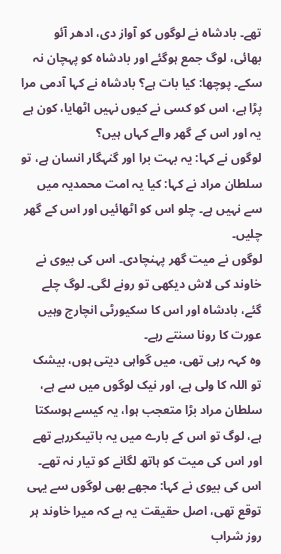تھے۔ بادشاہ نے لوگوں کو آواز دی، ادھر آئو بھائی، لوگ جمع ہوگئے اور بادشاہ کو پہچان نہ سکے۔ پوچھا: کیا بات ہے؟ بادشاہ نے کہا آدمی مرا پڑا ہے، اس کو کسی نے کیوں نہیں اٹھایا، کون ہے یہ اور اس کے گھر والے کہاں ہیں؟
لوگوں نے کہا: یہ بہت برا اور گنہگار انسان ہے، تو سلطان مراد نے کہا: کیا یہ امت محمدیہ میں سے نہیں ہے۔ چلو اس کو اٹھائیں اور اس کے گھر چلیں۔
لوگوں نے میت گھر پہنچادی۔ اس کی بیوی نے خاوند کی لاش دیکھی تو رونے لگی۔ لوگ چلے گئے، بادشاہ اور اس کا سکیورٹی انچارج وہیں عورت کا رونا سنتے رہے۔
وہ کہہ رہی تھی، میں گواہی دیتی ہوں، بیشک تو اللہ کا ولی ہے، اور نیک لوگوں میں سے ہے، سلطان مراد بڑا متعجب ہوا، یہ کیسے ہوسکتا ہے، لوگ تو اس کے بارے میں یہ باتیںکررہے تھے اور اس کی میت کو ہاتھ لگانے کو تیار نہ تھے۔ اس کی بیوی نے کہا: مجھے بھی لوگوں سے یہی توقع تھی، اصل حقیقت یہ ہے کہ میرا خاوند ہر روز شراب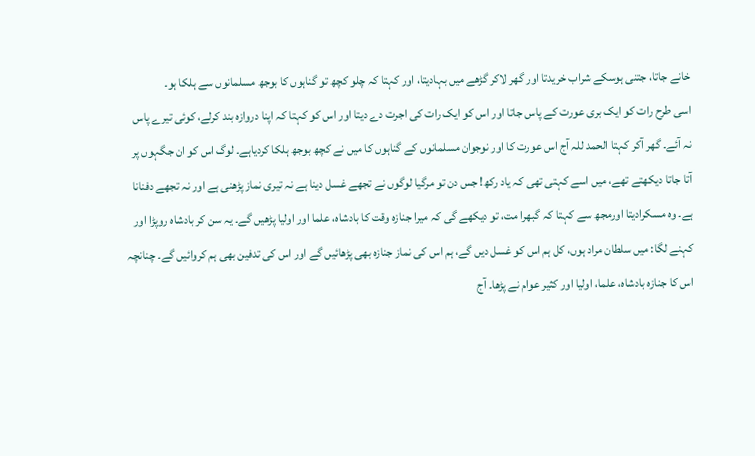خانے جاتا، جتنی ہوسکے شراب خریدتا اور گھر لاکر گڑھے میں بہادیتا، اور کہتا کہ چلو کچھ تو گناہوں کا بوجھ مسلمانوں سے ہلکا ہو۔
اسی طرح رات کو ایک بری عورت کے پاس جاتا اور اس کو ایک رات کی اجرت دے دیتا اور اس کو کہتا کہ اپنا دروازہ بند کرلے، کوئی تیرے پاس نہ آئے۔ گھر آکر کہتا الحمد للہ آج اس عورت کا اور نوجوان مسلمانوں کے گناہوں کا میں نے کچھ بوجھ ہلکا کردیاہے۔ لوگ اس کو ان جگہوں پر آتا جاتا دیکھتے تھے، میں اسے کہتی تھی کہ یاد رکھ! جس دن تو مرگیا لوگوں نے تجھے غسل دینا ہے نہ تیری نماز پڑھنی ہے اور نہ تجھے دفنانا ہے۔ وہ مسکرادیتا اورمجھ سے کہتا کہ گبھرا مت، تو دیکھے گی کہ میرا جنازہ وقت کا بادشاہ، علما اور اولیا پڑھیں گے۔ یہ سن کر بادشاہ روپڑا اور کہنے لگا: میں سلطان مراد ہوں، کل ہم اس کو غسل دیں گے، ہم اس کی نماز جنازہ بھی پڑھائیں گے اور اس کی تدفین بھی ہم کروائیں گے۔ چنانچہ اس کا جنازہ بادشاہ، علما، اولیا اور کثیر عوام نے پڑھا۔ آج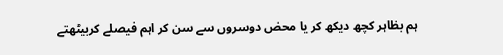ہم بظاہر کچھ دیکھ کر یا محض دوسروں سے سن کر اہم فیصلے کربیٹھتے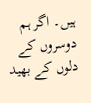ہیں۔ اگر ہم دوسروں کے دلوں کے بھید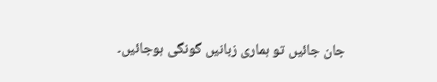جان جائیں تو ہماری زبانیں گونگی ہوجائیں۔